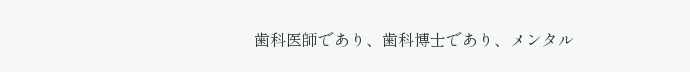歯科医師であり、歯科博士であり、メンタル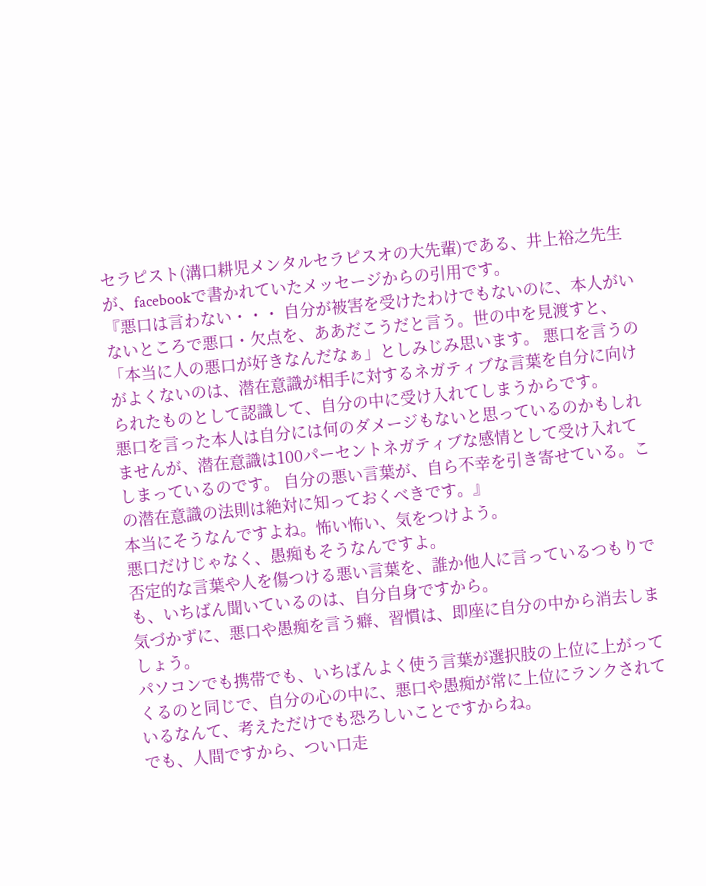セラピスト(溝口耕児メンタルセラピスオの大先輩)である、井上裕之先生が、facebookで書かれていたメッセージからの引用です。
『悪口は言わない・・・ 自分が被害を受けたわけでもないのに、本人がいないところで悪口・欠点を、ああだこうだと言う。世の中を見渡すと、「本当に人の悪口が好きなんだなぁ」としみじみ思います。 悪口を言うのがよくないのは、潜在意識が相手に対するネガティブな言葉を自分に向けられたものとして認識して、自分の中に受け入れてしまうからです。
悪口を言った本人は自分には何のダメージもないと思っているのかもしれませんが、潜在意識は100パーセントネガティブな感情として受け入れてしまっているのです。 自分の悪い言葉が、自ら不幸を引き寄せている。この潜在意識の法則は絶対に知っておくべきです。』
本当にそうなんですよね。怖い怖い、気をつけよう。
悪口だけじゃなく、愚痴もそうなんですよ。
否定的な言葉や人を傷つける悪い言葉を、誰か他人に言っているつもりでも、いちばん聞いているのは、自分自身ですから。
気づかずに、悪口や愚痴を言う癖、習慣は、即座に自分の中から消去しましょう。
パソコンでも携帯でも、いちばんよく使う言葉が選択肢の上位に上がってくるのと同じで、自分の心の中に、悪口や愚痴が常に上位にランクされているなんて、考えただけでも恐ろしいことですからね。
でも、人間ですから、つい口走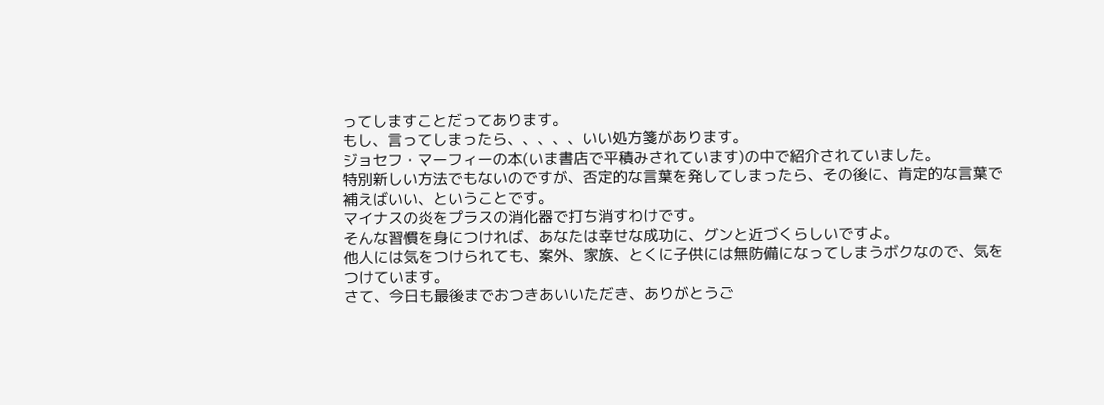ってしますことだってあります。
もし、言ってしまったら、、、、、いい処方箋があります。
ジョセフ・マーフィーの本(いま書店で平積みされています)の中で紹介されていました。
特別新しい方法でもないのですが、否定的な言葉を発してしまったら、その後に、肯定的な言葉で補えばいい、ということです。
マイナスの炎をプラスの消化器で打ち消すわけです。
そんな習慣を身につければ、あなたは幸せな成功に、グンと近づくらしいですよ。
他人には気をつけられても、案外、家族、とくに子供には無防備になってしまうボクなので、気をつけています。
さて、今日も最後までおつきあいいただき、ありがとうご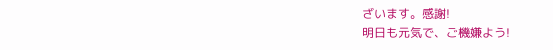ざいます。感謝!
明日も元気で、ご機嫌よう!